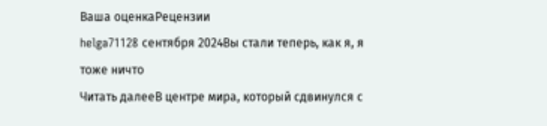Ваша оценкаРецензии
helga71128 сентября 2024Вы стали теперь, как я, я тоже ничто
Читать далееВ центре мира, который сдвинулся с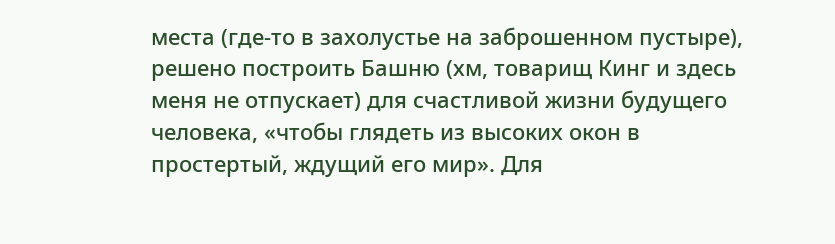места (где-то в захолустье на заброшенном пустыре), решено построить Башню (хм, товарищ Кинг и здесь меня не отпускает) для счастливой жизни будущего человека, «чтобы глядеть из высоких окон в простертый, ждущий его мир». Для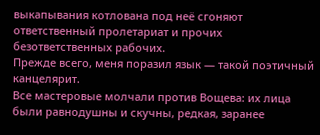выкапывания котлована под неё сгоняют ответственный пролетариат и прочих безответственных рабочих.
Прежде всего, меня поразил язык — такой поэтичный канцелярит.
Все мастеровые молчали против Вощева: их лица были равнодушны и скучны, редкая, заранее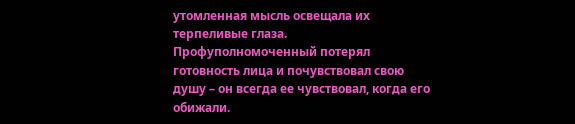утомленная мысль освещала их терпеливые глаза.
Профуполномоченный потерял готовность лица и почувствовал свою душу – он всегда ее чувствовал, когда его обижали.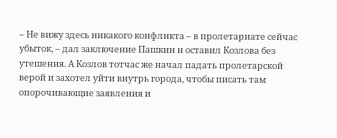– Не вижу здесь никакого конфликта – в пролетариате сейчас убыток, – дал заключение Пашкин и оставил Козлова без утешения. А Козлов тотчас же начал падать пролетарской верой и захотел уйти внутрь города, чтобы писать там опорочивающие заявления и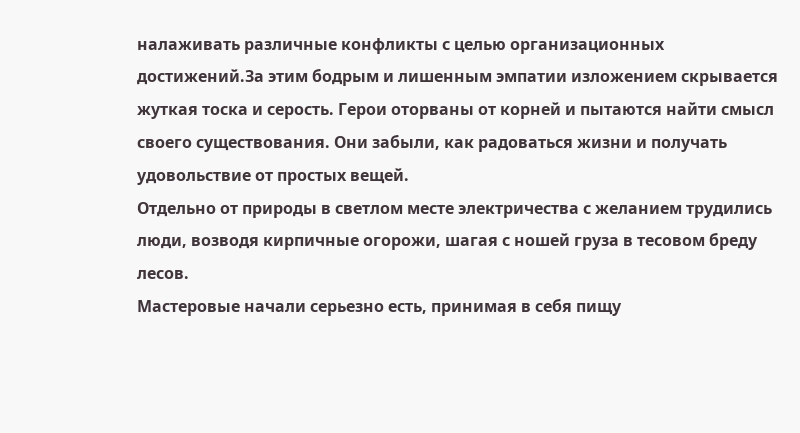налаживать различные конфликты с целью организационных достижений.За этим бодрым и лишенным эмпатии изложением скрывается жуткая тоска и серость. Герои оторваны от корней и пытаются найти смысл своего существования. Они забыли, как радоваться жизни и получать удовольствие от простых вещей.
Отдельно от природы в светлом месте электричества с желанием трудились люди, возводя кирпичные огорожи, шагая с ношей груза в тесовом бреду лесов.
Мастеровые начали серьезно есть, принимая в себя пищу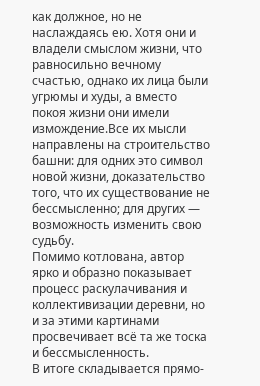как должное, но не наслаждаясь ею. Хотя они и владели смыслом жизни, что равносильно вечному счастью, однако их лица были угрюмы и худы, а вместо покоя жизни они имели измождение.Все их мысли направлены на строительство башни: для одних это символ новой жизни, доказательство того, что их существование не бессмысленно; для других — возможность изменить свою судьбу.
Помимо котлована, автор ярко и образно показывает процесс раскулачивания и коллективизации деревни, но и за этими картинами просвечивает всё та же тоска и бессмысленность.
В итоге складывается прямо-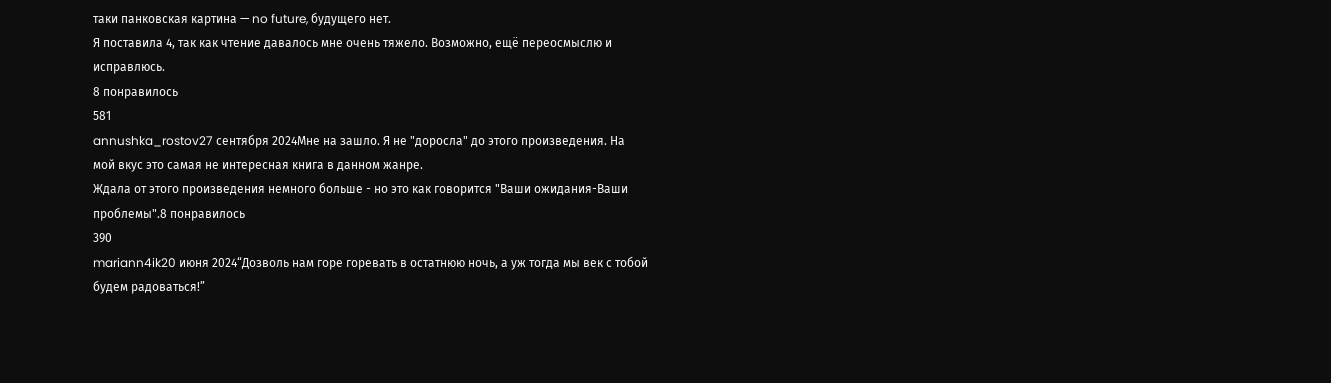таки панковская картина — no future, будущего нет.
Я поставила 4, так как чтение давалось мне очень тяжело. Возможно, ещё переосмыслю и исправлюсь.
8 понравилось
581
annushka_rostov27 сентября 2024Мне на зашло. Я не "доросла" до этого произведения. На мой вкус это самая не интересная книга в данном жанре.
Ждала от этого произведения немного больше - но это как говорится "Ваши ожидания-Ваши проблемы".8 понравилось
390
mariann4ik20 июня 2024“Дозволь нам горе горевать в остатнюю ночь, а уж тогда мы век с тобой будем радоваться!”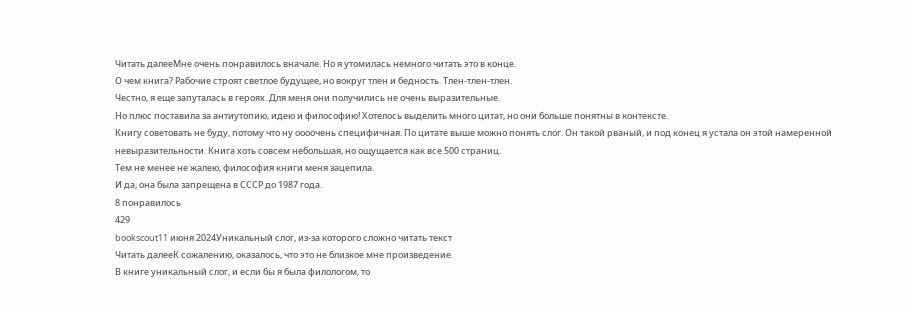Читать далееМне очень понравилось вначале. Но я утомилась немного читать это в конце.
О чем книга? Рабочие строят светлое будущее, но вокруг тлен и бедность. Тлен-тлен-тлен.
Честно, я еще запуталась в героях. Для меня они получились не очень выразительные.
Но плюс поставила за антиутопию, идею и философию! Хотелось выделить много цитат, но они больше понятны в контексте.
Книгу советовать не буду, потому что ну оооочень специфичная. По цитате выше можно понять слог. Он такой рваный, и под конец я устала он этой намеренной невыразительности. Книга хоть совсем небольшая, но ощущается как все 500 страниц.
Тем не менее не жалею, философия книги меня зацепила.
И да, она была запрещена в СССР до 1987 года.
8 понравилось
429
bookscout11 июня 2024Уникальный слог, из-за которого сложно читать текст
Читать далееК сожалению, оказалось, что это не близкое мне произведение.
В книге уникальный слог, и если бы я была филологом, то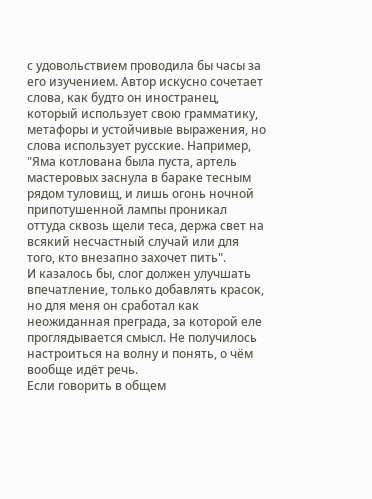с удовольствием проводила бы часы за его изучением. Автор искусно сочетает слова, как будто он иностранец, который использует свою грамматику, метафоры и устойчивые выражения, но слова использует русские. Например,
"Яма котлована была пуста, артель мастеровых заснула в бараке тесным рядом туловищ, и лишь огонь ночной припотушенной лампы проникал оттуда сквозь щели теса, держа свет на всякий несчастный случай или для того, кто внезапно захочет пить".
И казалось бы, слог должен улучшать впечатление, только добавлять красок, но для меня он сработал как неожиданная преграда, за которой еле проглядывается смысл. Не получилось настроиться на волну и понять, о чём вообще идёт речь.
Если говорить в общем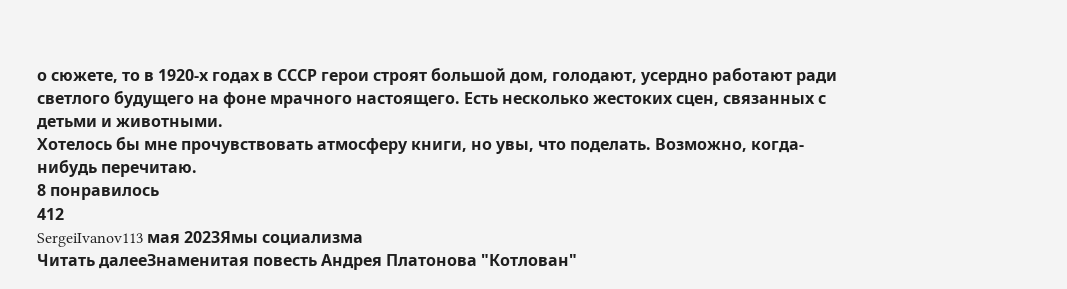о сюжете, то в 1920-х годах в СССР герои строят большой дом, голодают, усердно работают ради светлого будущего на фоне мрачного настоящего. Есть несколько жестоких сцен, связанных с детьми и животными.
Хотелось бы мне прочувствовать атмосферу книги, но увы, что поделать. Возможно, когда-нибудь перечитаю.
8 понравилось
412
SergeiIvanov113 мая 2023Ямы социализма
Читать далееЗнаменитая повесть Андрея Платонова "Котлован"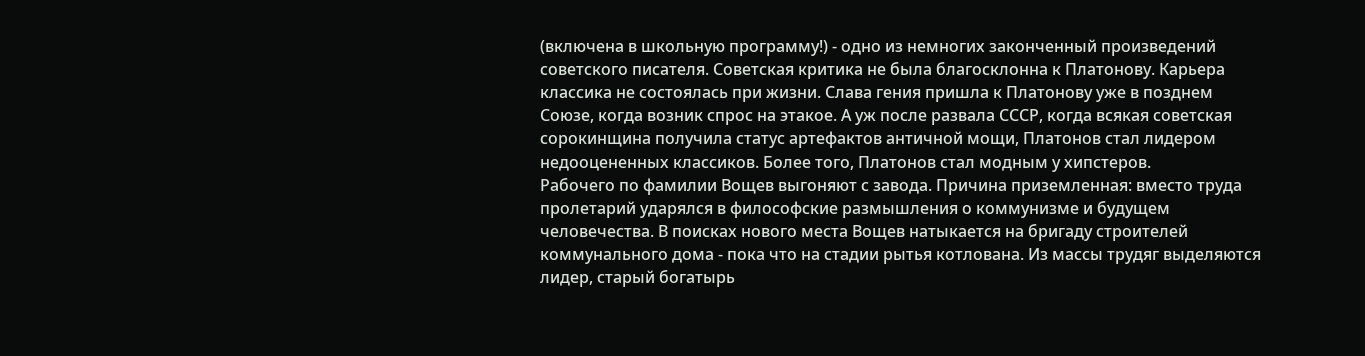(включена в школьную программу!) - одно из немногих законченный произведений советского писателя. Советская критика не была благосклонна к Платонову. Карьера классика не состоялась при жизни. Слава гения пришла к Платонову уже в позднем Союзе, когда возник спрос на этакое. А уж после развала СССР, когда всякая советская сорокинщина получила статус артефактов античной мощи, Платонов стал лидером недооцененных классиков. Более того, Платонов стал модным у хипстеров.
Рабочего по фамилии Вощев выгоняют с завода. Причина приземленная: вместо труда пролетарий ударялся в философские размышления о коммунизме и будущем человечества. В поисках нового места Вощев натыкается на бригаду строителей коммунального дома - пока что на стадии рытья котлована. Из массы трудяг выделяются лидер, старый богатырь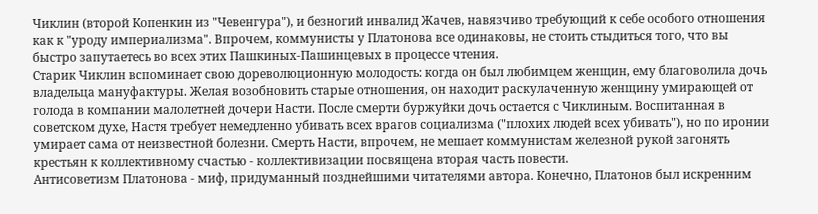Чиклин (второй Копенкин из "Чевенгура"), и безногий инвалид Жачев, навязчиво требующий к себе особого отношения как к "уроду империализма". Впрочем, коммунисты у Платонова все одинаковы, не стоить стыдиться того, что вы быстро запутаетесь во всех этих Пашкиных-Пашинцевых в процессе чтения.
Старик Чиклин вспоминает свою дореволюционную молодость: когда он был любимцем женщин, ему благоволила дочь владельца мануфактуры. Желая возобновить старые отношения, он находит раскулаченную женщину умирающей от голода в компании малолетней дочери Насти. После смерти буржуйки дочь остается с Чиклиным. Воспитанная в советском духе, Настя требует немедленно убивать всех врагов социализма ("плохих людей всех убивать"), но по иронии умирает сама от неизвестной болезни. Смерть Насти, впрочем, не мешает коммунистам железной рукой загонять крестьян к коллективному счастью - коллективизации посвящена вторая часть повести.
Антисоветизм Платонова - миф, придуманный позднейшими читателями автора. Конечно, Платонов был искренним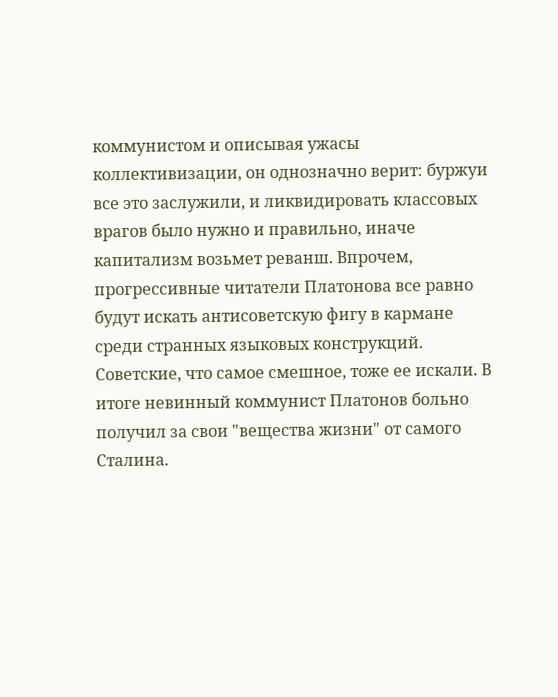коммунистом и описывая ужасы коллективизации, он однозначно верит: буржуи все это заслужили, и ликвидировать классовых врагов было нужно и правильно, иначе капитализм возьмет реванш. Впрочем, прогрессивные читатели Платонова все равно будут искать антисоветскую фигу в кармане среди странных языковых конструкций. Советские, что самое смешное, тоже ее искали. В итоге невинный коммунист Платонов больно получил за свои "вещества жизни" от самого Сталина.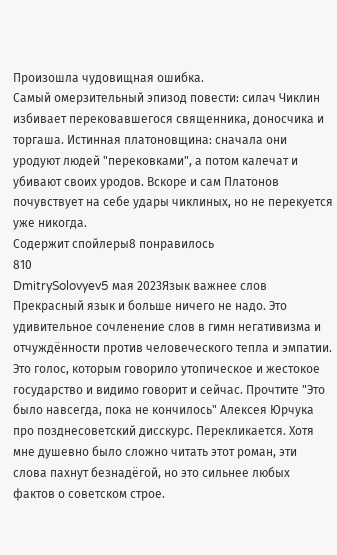Произошла чудовищная ошибка.
Самый омерзительный эпизод повести: силач Чиклин избивает перековавшегося священника, доносчика и торгаша. Истинная платоновщина: сначала они уродуют людей "перековками", а потом калечат и убивают своих уродов. Вскоре и сам Платонов почувствует на себе удары чиклиных, но не перекуется уже никогда.
Содержит спойлеры8 понравилось
810
DmitrySolovyev5 мая 2023Язык важнее слов
Прекрасный язык и больше ничего не надо. Это удивительное сочленение слов в гимн негативизма и отчуждённости против человеческого тепла и эмпатии. Это голос, которым говорило утопическое и жестокое государство и видимо говорит и сейчас. Прочтите "Это было навсегда, пока не кончилось" Алексея Юрчука про позднесоветский дисскурс. Перекликается. Хотя мне душевно было сложно читать этот роман, эти слова пахнут безнадёгой, но это сильнее любых фактов о советском строе.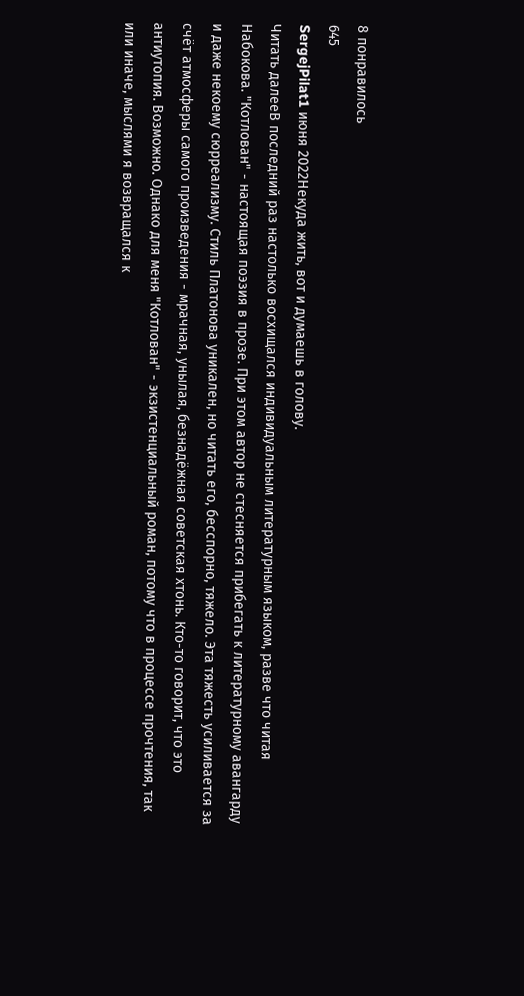8 понравилось
645
SergejPilat1 июня 2022Некуда жить, вот и думаешь в голову.
Читать далееВ последний раз настолько восхищался индивидуальным литературным языком, разве что читая Набокова. "Котлован" - настоящая поэзия в прозе. При этом автор не стесняется прибегать к литературному авангарду и даже некоему сюрреализму. Стиль Платонова уникален, но читать его, бесспорно, тяжело. Эта тяжесть усиливается за счёт атмосферы самого произведения - мрачная, унылая, безнадёжная советская хтонь. Кто-то говорит, что это антиутопия. Возможно. Однако для меня "Котлован" - экзистенциальный роман, потому что в процессе прочтения, так или иначе, мыслями я возвращался к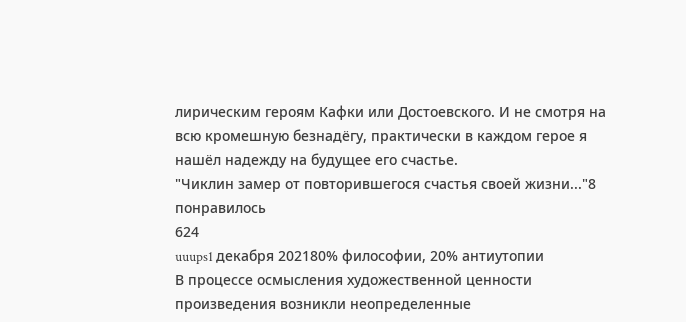лирическим героям Кафки или Достоевского. И не смотря на всю кромешную безнадёгу, практически в каждом герое я нашёл надежду на будущее его счастье.
"Чиклин замер от повторившегося счастья своей жизни..."8 понравилось
624
uuups1 декабря 202180% философии, 20% антиутопии
В процессе осмысления художественной ценности произведения возникли неопределенные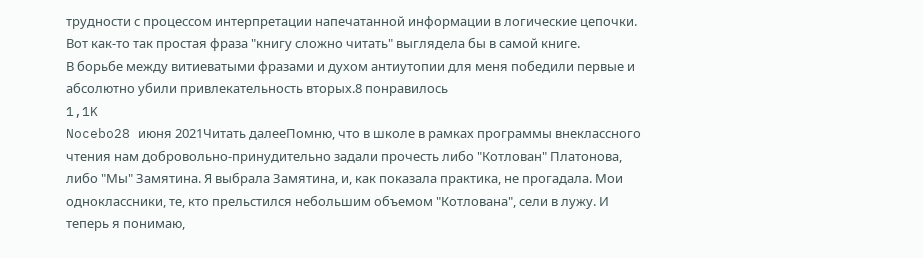трудности с процессом интерпретации напечатанной информации в логические цепочки. Вот как-то так простая фраза "книгу сложно читать" выглядела бы в самой книге.
В борьбе между витиеватыми фразами и духом антиутопии для меня победили первые и абсолютно убили привлекательность вторых.8 понравилось
1,1K
Nocebo28 июня 2021Читать далееПомню, что в школе в рамках программы внеклассного чтения нам добровольно-принудительно задали прочесть либо "Котлован" Платонова, либо "Мы" Замятина. Я выбрала Замятина, и, как показала практика, не прогадала. Мои одноклассники, те, кто прельстился небольшим объемом "Котлована", сели в лужу. И теперь я понимаю,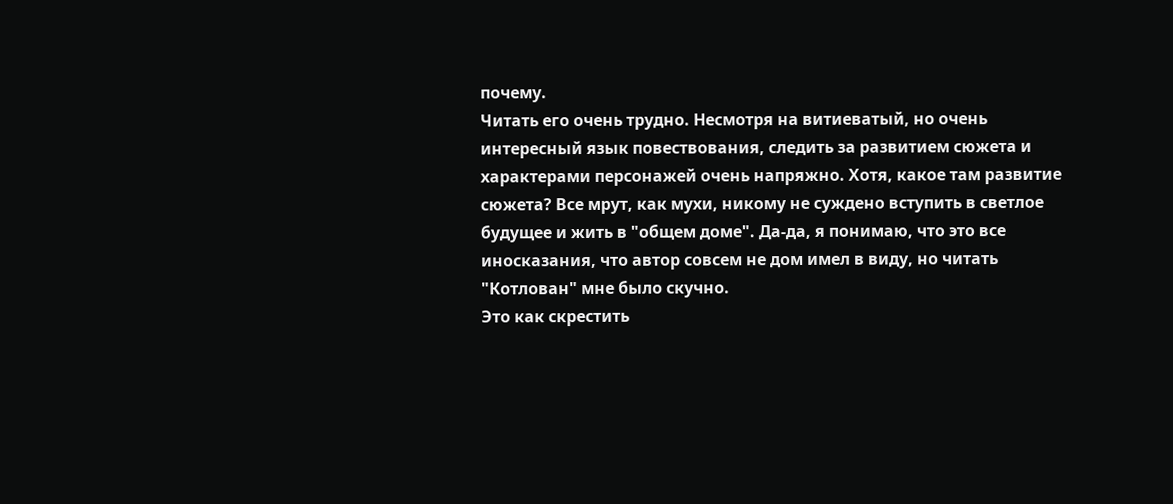почему.
Читать его очень трудно. Несмотря на витиеватый, но очень интересный язык повествования, следить за развитием сюжета и характерами персонажей очень напряжно. Хотя, какое там развитие сюжета? Все мрут, как мухи, никому не суждено вступить в светлое будущее и жить в "общем доме". Да-да, я понимаю, что это все иносказания, что автор совсем не дом имел в виду, но читать "Котлован" мне было скучно.
Это как скрестить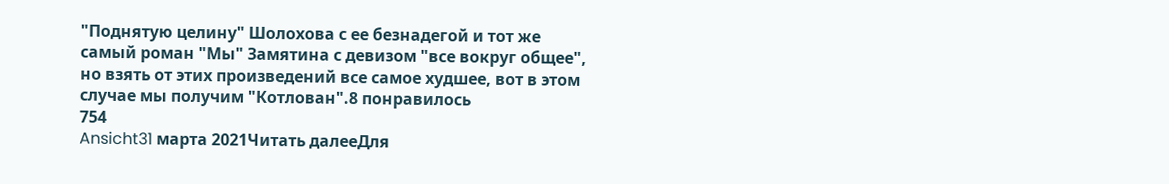"Поднятую целину" Шолохова с ее безнадегой и тот же самый роман "Мы" Замятина с девизом "все вокруг общее", но взять от этих произведений все самое худшее, вот в этом случае мы получим "Котлован".8 понравилось
754
Ansicht31 марта 2021Читать далееДля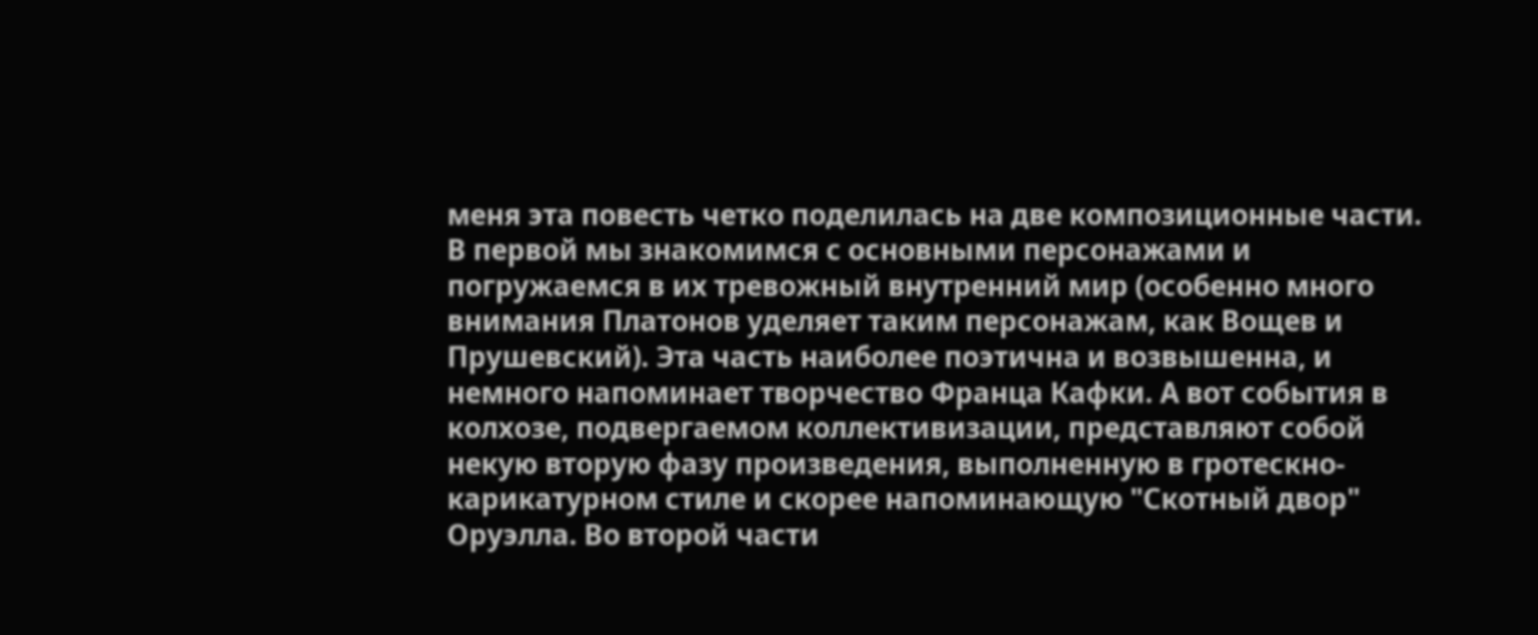меня эта повесть четко поделилась на две композиционные части. В первой мы знакомимся с основными персонажами и погружаемся в их тревожный внутренний мир (особенно много внимания Платонов уделяет таким персонажам, как Вощев и Прушевский). Эта часть наиболее поэтична и возвышенна, и немного напоминает творчество Франца Кафки. А вот события в колхозе, подвергаемом коллективизации, представляют собой некую вторую фазу произведения, выполненную в гротескно-карикатурном стиле и скорее напоминающую "Скотный двор" Оруэлла. Во второй части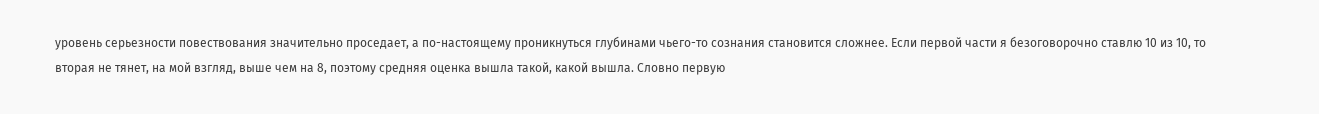уровень серьезности повествования значительно проседает, а по-настоящему проникнуться глубинами чьего-то сознания становится сложнее. Если первой части я безоговорочно ставлю 10 из 10, то вторая не тянет, на мой взгляд, выше чем на 8, поэтому средняя оценка вышла такой, какой вышла. Словно первую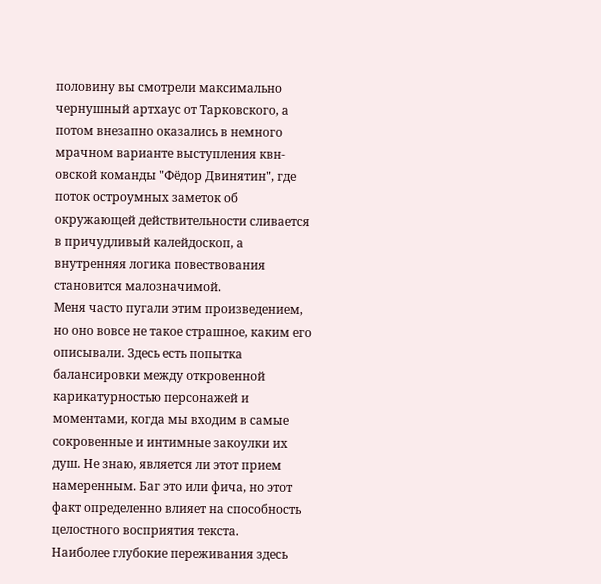половину вы смотрели максимально чернушный артхаус от Тарковского, а потом внезапно оказались в немного мрачном варианте выступления квн-овской команды "Фёдор Двинятин", где поток остроумных заметок об окружающей действительности сливается в причудливый калейдоскоп, а внутренняя логика повествования становится малозначимой.
Меня часто пугали этим произведением, но оно вовсе не такое страшное, каким его описывали. Здесь есть попытка балансировки между откровенной карикатурностью персонажей и моментами, когда мы входим в самые сокровенные и интимные закоулки их душ. Не знаю, является ли этот прием намеренным. Баг это или фича, но этот факт определенно влияет на способность целостного восприятия текста.
Наиболее глубокие переживания здесь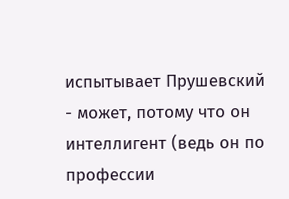испытывает Прушевский - может, потому что он интеллигент (ведь он по профессии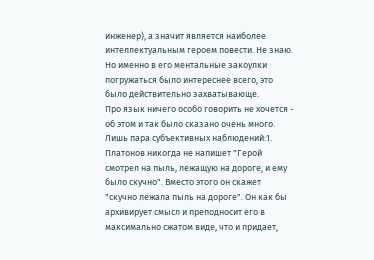инженер), а значит является наиболее интеллектуальным героем повести. Не знаю. Но именно в его ментальные закоулки погружаться было интереснее всего, это было действительно захватывающе.
Про язык ничего особо говорить не хочется - об этом и так было сказано очень много. Лишь пара субъективных наблюдений:1. Платонов никогда не напишет "Герой смотрел на пыль, лежащую на дороге, и ему было скучно". Вместо этого он скажет "скучно лежала пыль на дороге". Он как бы архивирует смысл и преподносит его в максимально сжатом виде, что и придает,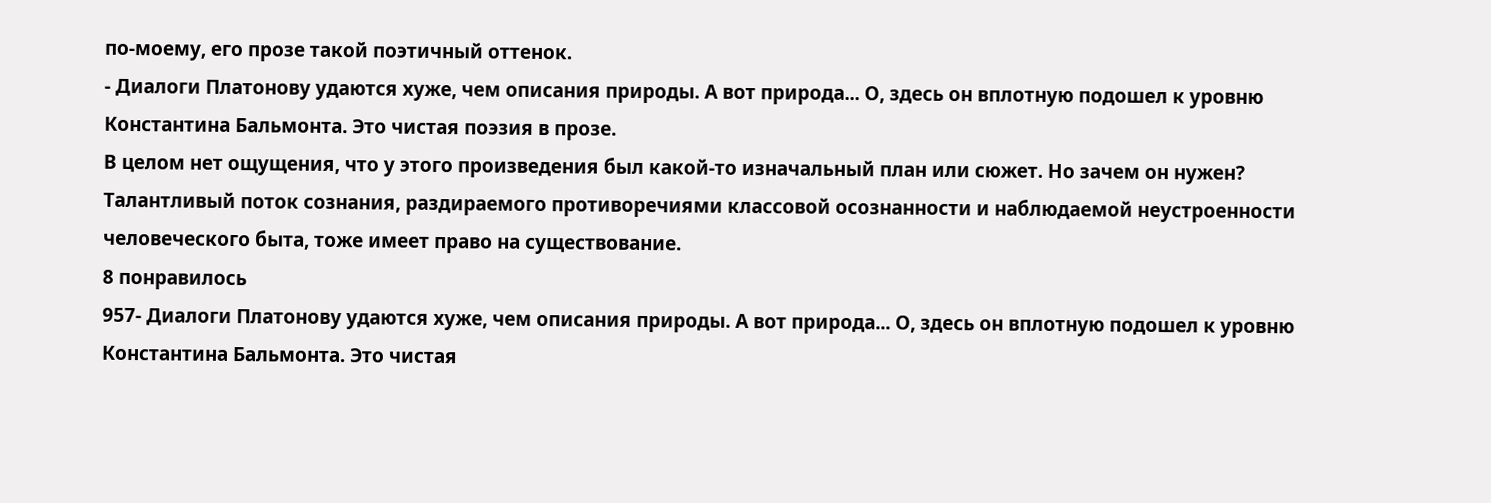по-моему, его прозе такой поэтичный оттенок.
- Диалоги Платонову удаются хуже, чем описания природы. А вот природа... О, здесь он вплотную подошел к уровню Константина Бальмонта. Это чистая поэзия в прозе.
В целом нет ощущения, что у этого произведения был какой-то изначальный план или сюжет. Но зачем он нужен? Талантливый поток сознания, раздираемого противоречиями классовой осознанности и наблюдаемой неустроенности человеческого быта, тоже имеет право на существование.
8 понравилось
957- Диалоги Платонову удаются хуже, чем описания природы. А вот природа... О, здесь он вплотную подошел к уровню Константина Бальмонта. Это чистая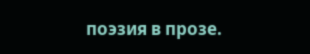поэзия в прозе.